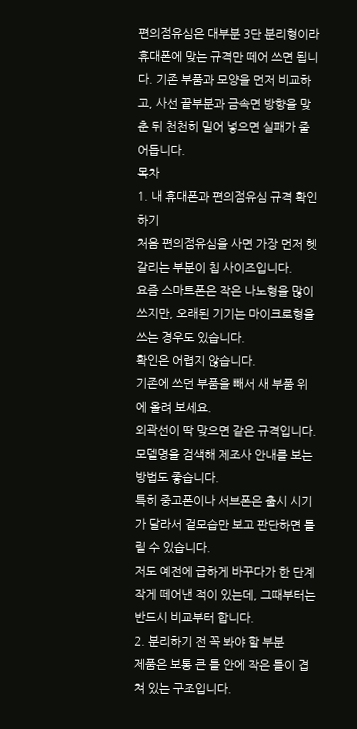편의점유심은 대부분 3단 분리형이라 휴대폰에 맞는 규격만 떼어 쓰면 됩니다. 기존 부품과 모양을 먼저 비교하고, 사선 끝부분과 금속면 방향을 맞춘 뒤 천천히 밀어 넣으면 실패가 줄어듭니다.
목차
1. 내 휴대폰과 편의점유심 규격 확인하기
처음 편의점유심을 사면 가장 먼저 헷갈리는 부분이 칩 사이즈입니다.
요즘 스마트폰은 작은 나노형을 많이 쓰지만, 오래된 기기는 마이크로형을 쓰는 경우도 있습니다.
확인은 어렵지 않습니다.
기존에 쓰던 부품을 빼서 새 부품 위에 올려 보세요.
외곽선이 딱 맞으면 같은 규격입니다.
모델명을 검색해 제조사 안내를 보는 방법도 좋습니다.
특히 중고폰이나 서브폰은 출시 시기가 달라서 겉모습만 보고 판단하면 틀릴 수 있습니다.
저도 예전에 급하게 바꾸다가 한 단계 작게 떼어낸 적이 있는데, 그때부터는 반드시 비교부터 합니다.
2. 분리하기 전 꼭 봐야 할 부분
제품은 보통 큰 틀 안에 작은 틀이 겹쳐 있는 구조입니다.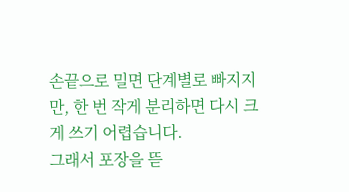손끝으로 밀면 단계별로 빠지지만, 한 번 작게 분리하면 다시 크게 쓰기 어렵습니다.
그래서 포장을 뜯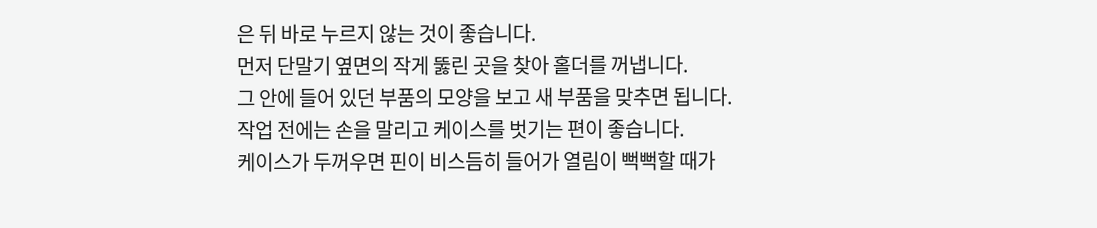은 뒤 바로 누르지 않는 것이 좋습니다.
먼저 단말기 옆면의 작게 뚫린 곳을 찾아 홀더를 꺼냅니다.
그 안에 들어 있던 부품의 모양을 보고 새 부품을 맞추면 됩니다.
작업 전에는 손을 말리고 케이스를 벗기는 편이 좋습니다.
케이스가 두꺼우면 핀이 비스듬히 들어가 열림이 뻑뻑할 때가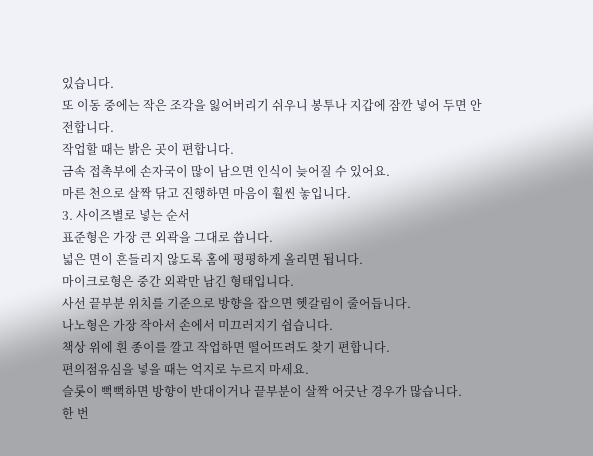있습니다.
또 이동 중에는 작은 조각을 잃어버리기 쉬우니 봉투나 지갑에 잠깐 넣어 두면 안전합니다.
작업할 때는 밝은 곳이 편합니다.
금속 접촉부에 손자국이 많이 남으면 인식이 늦어질 수 있어요.
마른 천으로 살짝 닦고 진행하면 마음이 훨씬 놓입니다.
3. 사이즈별로 넣는 순서
표준형은 가장 큰 외곽을 그대로 씁니다.
넓은 면이 흔들리지 않도록 홈에 평평하게 올리면 됩니다.
마이크로형은 중간 외곽만 남긴 형태입니다.
사선 끝부분 위치를 기준으로 방향을 잡으면 헷갈림이 줄어듭니다.
나노형은 가장 작아서 손에서 미끄러지기 쉽습니다.
책상 위에 흰 종이를 깔고 작업하면 떨어뜨려도 찾기 편합니다.
편의점유심을 넣을 때는 억지로 누르지 마세요.
슬롯이 뻑뻑하면 방향이 반대이거나 끝부분이 살짝 어긋난 경우가 많습니다.
한 번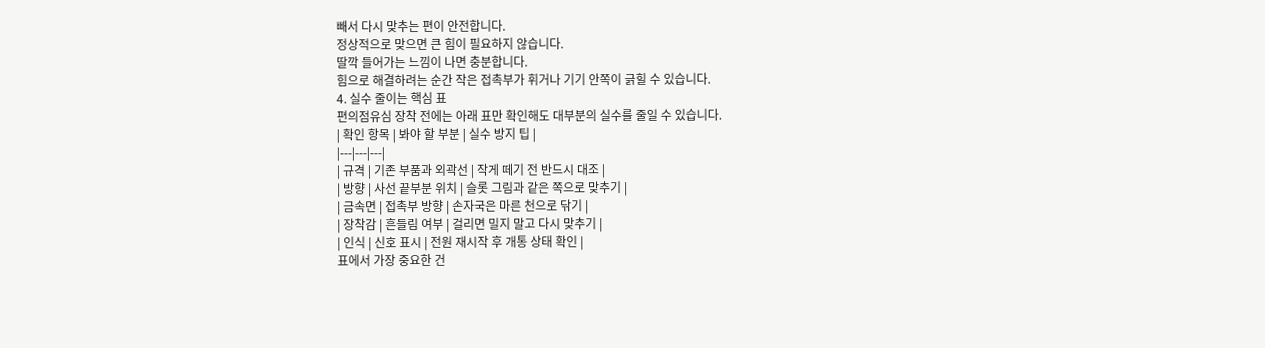빼서 다시 맞추는 편이 안전합니다.
정상적으로 맞으면 큰 힘이 필요하지 않습니다.
딸깍 들어가는 느낌이 나면 충분합니다.
힘으로 해결하려는 순간 작은 접촉부가 휘거나 기기 안쪽이 긁힐 수 있습니다.
4. 실수 줄이는 핵심 표
편의점유심 장착 전에는 아래 표만 확인해도 대부분의 실수를 줄일 수 있습니다.
| 확인 항목 | 봐야 할 부분 | 실수 방지 팁 |
|---|---|---|
| 규격 | 기존 부품과 외곽선 | 작게 떼기 전 반드시 대조 |
| 방향 | 사선 끝부분 위치 | 슬롯 그림과 같은 쪽으로 맞추기 |
| 금속면 | 접촉부 방향 | 손자국은 마른 천으로 닦기 |
| 장착감 | 흔들림 여부 | 걸리면 밀지 말고 다시 맞추기 |
| 인식 | 신호 표시 | 전원 재시작 후 개통 상태 확인 |
표에서 가장 중요한 건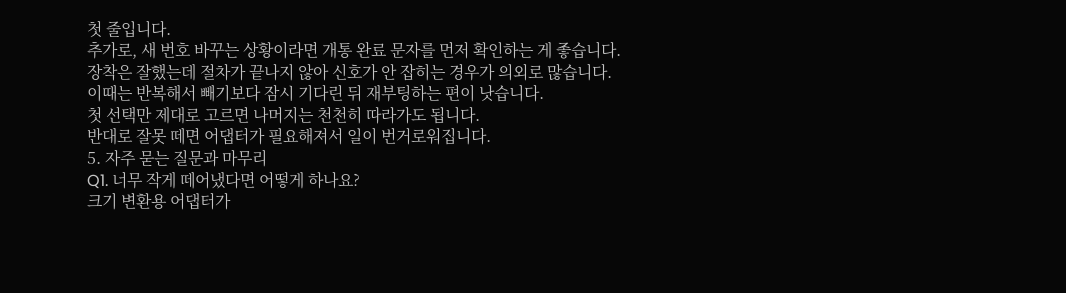첫 줄입니다.
추가로, 새 번호 바꾸는 상황이라면 개통 완료 문자를 먼저 확인하는 게 좋습니다.
장착은 잘했는데 절차가 끝나지 않아 신호가 안 잡히는 경우가 의외로 많습니다.
이때는 반복해서 빼기보다 잠시 기다린 뒤 재부팅하는 편이 낫습니다.
첫 선택만 제대로 고르면 나머지는 천천히 따라가도 됩니다.
반대로 잘못 떼면 어댑터가 필요해져서 일이 번거로워집니다.
5. 자주 묻는 질문과 마무리
Q1. 너무 작게 떼어냈다면 어떻게 하나요?
크기 변환용 어댑터가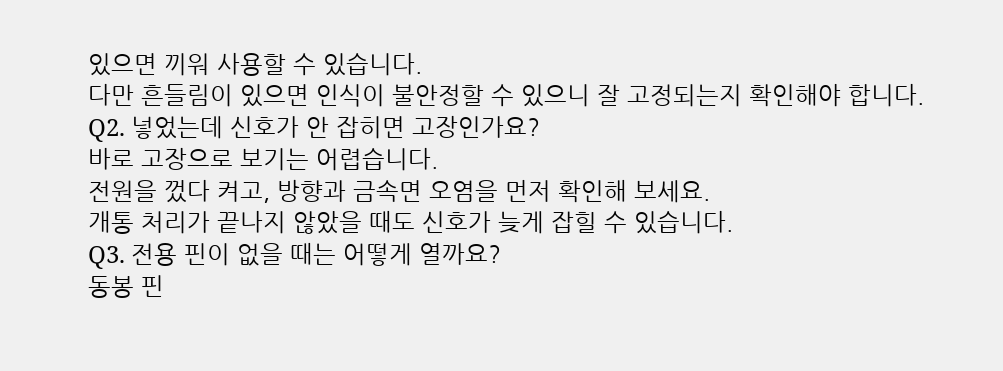있으면 끼워 사용할 수 있습니다.
다만 흔들림이 있으면 인식이 불안정할 수 있으니 잘 고정되는지 확인해야 합니다.
Q2. 넣었는데 신호가 안 잡히면 고장인가요?
바로 고장으로 보기는 어렵습니다.
전원을 껐다 켜고, 방향과 금속면 오염을 먼저 확인해 보세요.
개통 처리가 끝나지 않았을 때도 신호가 늦게 잡힐 수 있습니다.
Q3. 전용 핀이 없을 때는 어떻게 열까요?
동봉 핀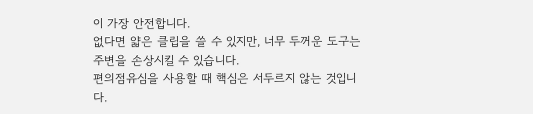이 가장 안전합니다.
없다면 얇은 클립을 쓸 수 있지만, 너무 두꺼운 도구는 주변을 손상시킬 수 있습니다.
편의점유심을 사용할 때 핵심은 서두르지 않는 것입니다.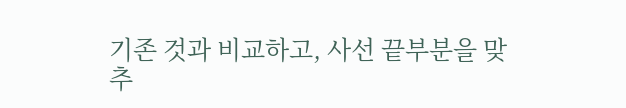기존 것과 비교하고, 사선 끝부분을 맞추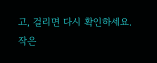고, 걸리면 다시 확인하세요.
작은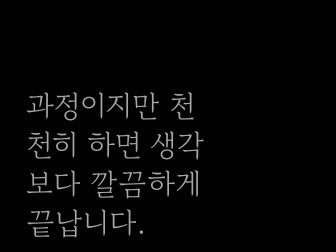과정이지만 천천히 하면 생각보다 깔끔하게 끝납니다.